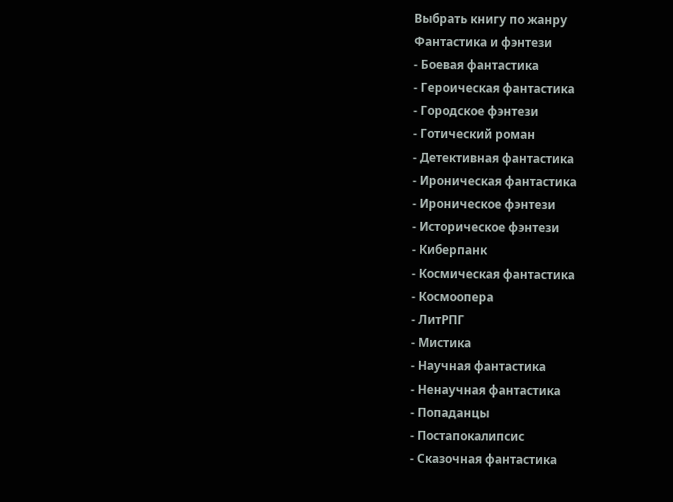Выбрать книгу по жанру
Фантастика и фэнтези
- Боевая фантастика
- Героическая фантастика
- Городское фэнтези
- Готический роман
- Детективная фантастика
- Ироническая фантастика
- Ироническое фэнтези
- Историческое фэнтези
- Киберпанк
- Космическая фантастика
- Космоопера
- ЛитРПГ
- Мистика
- Научная фантастика
- Ненаучная фантастика
- Попаданцы
- Постапокалипсис
- Сказочная фантастика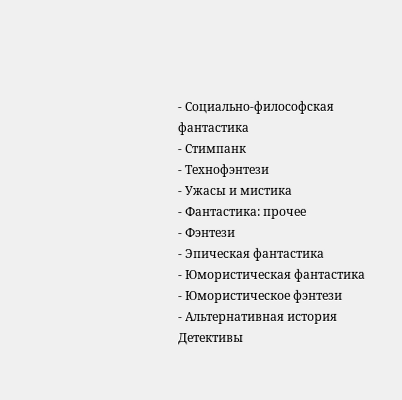- Социально-философская фантастика
- Стимпанк
- Технофэнтези
- Ужасы и мистика
- Фантастика: прочее
- Фэнтези
- Эпическая фантастика
- Юмористическая фантастика
- Юмористическое фэнтези
- Альтернативная история
Детективы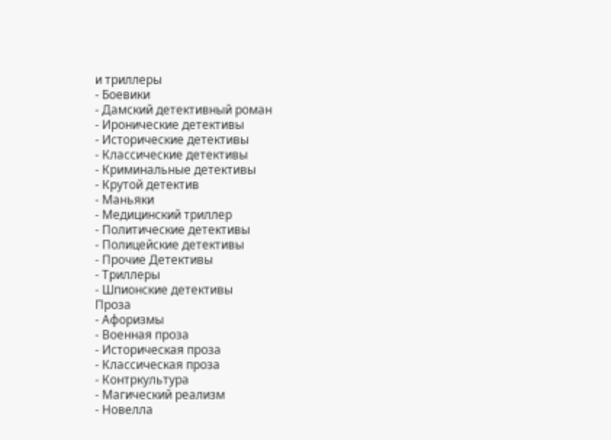и триллеры
- Боевики
- Дамский детективный роман
- Иронические детективы
- Исторические детективы
- Классические детективы
- Криминальные детективы
- Крутой детектив
- Маньяки
- Медицинский триллер
- Политические детективы
- Полицейские детективы
- Прочие Детективы
- Триллеры
- Шпионские детективы
Проза
- Афоризмы
- Военная проза
- Историческая проза
- Классическая проза
- Контркультура
- Магический реализм
- Новелла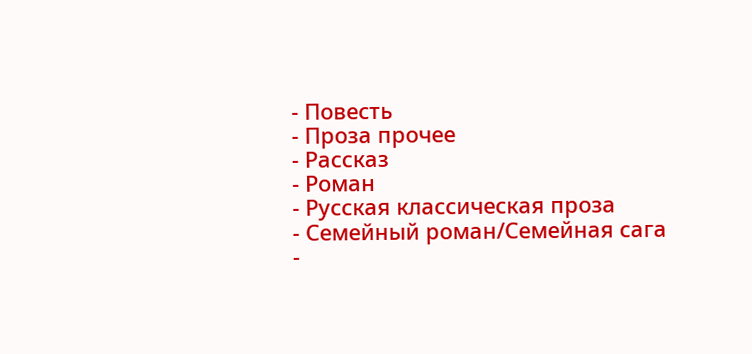- Повесть
- Проза прочее
- Рассказ
- Роман
- Русская классическая проза
- Семейный роман/Семейная сага
-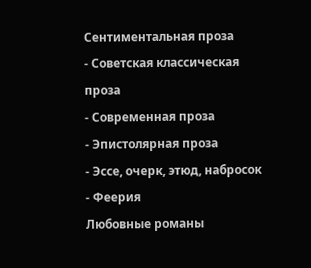Сентиментальная проза
- Советская классическая проза
- Современная проза
- Эпистолярная проза
- Эссе, очерк, этюд, набросок
- Феерия
Любовные романы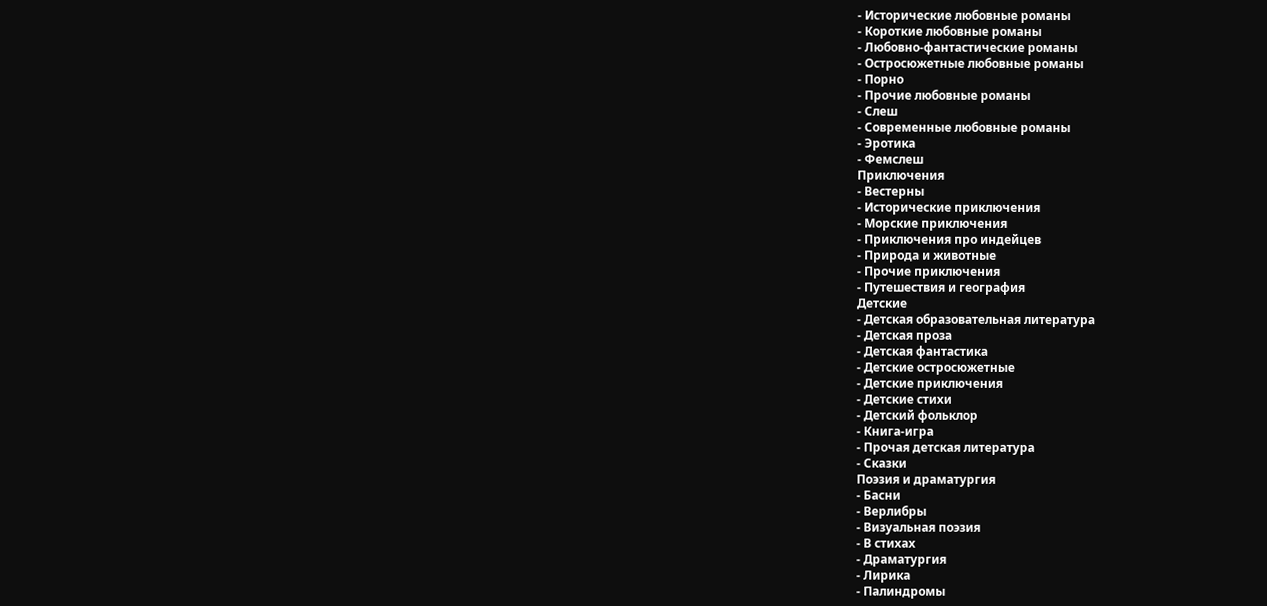- Исторические любовные романы
- Короткие любовные романы
- Любовно-фантастические романы
- Остросюжетные любовные романы
- Порно
- Прочие любовные романы
- Слеш
- Современные любовные романы
- Эротика
- Фемслеш
Приключения
- Вестерны
- Исторические приключения
- Морские приключения
- Приключения про индейцев
- Природа и животные
- Прочие приключения
- Путешествия и география
Детские
- Детская образовательная литература
- Детская проза
- Детская фантастика
- Детские остросюжетные
- Детские приключения
- Детские стихи
- Детский фольклор
- Книга-игра
- Прочая детская литература
- Сказки
Поэзия и драматургия
- Басни
- Верлибры
- Визуальная поэзия
- В стихах
- Драматургия
- Лирика
- Палиндромы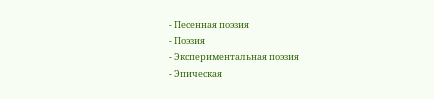- Песенная поэзия
- Поэзия
- Экспериментальная поэзия
- Эпическая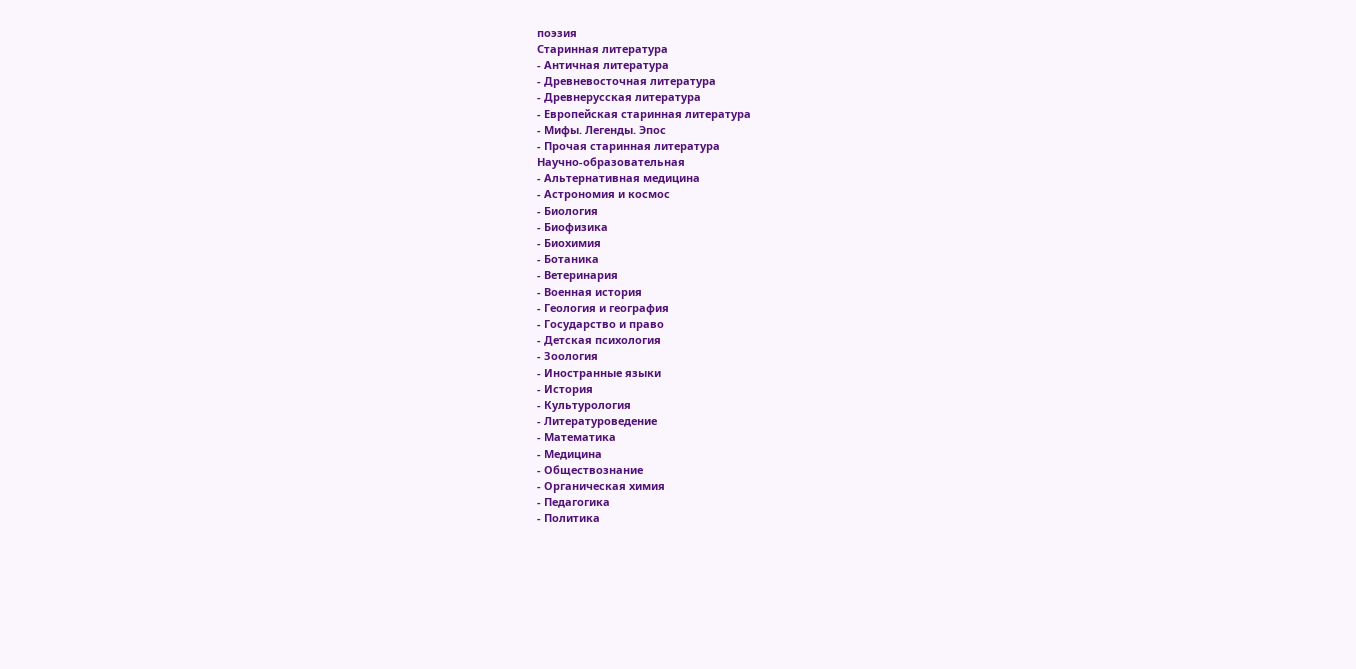поэзия
Старинная литература
- Античная литература
- Древневосточная литература
- Древнерусская литература
- Европейская старинная литература
- Мифы. Легенды. Эпос
- Прочая старинная литература
Научно-образовательная
- Альтернативная медицина
- Астрономия и космос
- Биология
- Биофизика
- Биохимия
- Ботаника
- Ветеринария
- Военная история
- Геология и география
- Государство и право
- Детская психология
- Зоология
- Иностранные языки
- История
- Культурология
- Литературоведение
- Математика
- Медицина
- Обществознание
- Органическая химия
- Педагогика
- Политика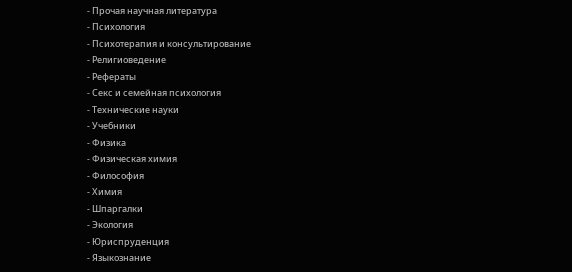- Прочая научная литература
- Психология
- Психотерапия и консультирование
- Религиоведение
- Рефераты
- Секс и семейная психология
- Технические науки
- Учебники
- Физика
- Физическая химия
- Философия
- Химия
- Шпаргалки
- Экология
- Юриспруденция
- Языкознание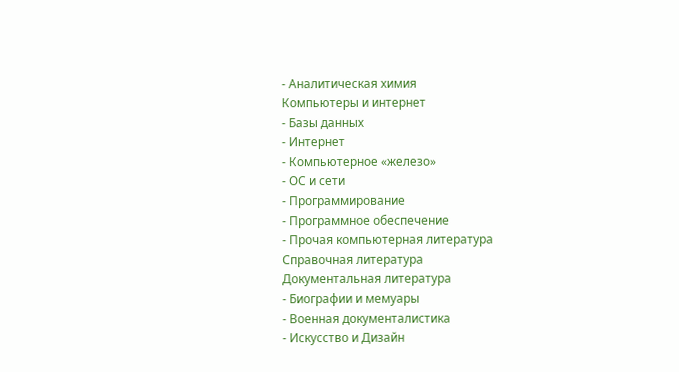- Аналитическая химия
Компьютеры и интернет
- Базы данных
- Интернет
- Компьютерное «железо»
- ОС и сети
- Программирование
- Программное обеспечение
- Прочая компьютерная литература
Справочная литература
Документальная литература
- Биографии и мемуары
- Военная документалистика
- Искусство и Дизайн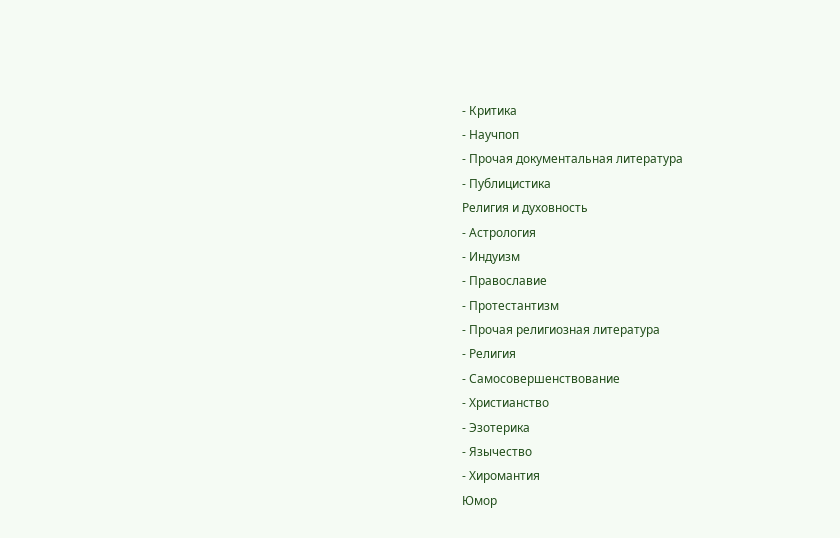- Критика
- Научпоп
- Прочая документальная литература
- Публицистика
Религия и духовность
- Астрология
- Индуизм
- Православие
- Протестантизм
- Прочая религиозная литература
- Религия
- Самосовершенствование
- Христианство
- Эзотерика
- Язычество
- Хиромантия
Юмор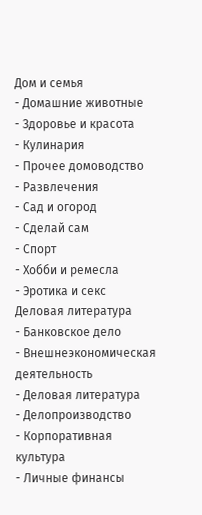Дом и семья
- Домашние животные
- Здоровье и красота
- Кулинария
- Прочее домоводство
- Развлечения
- Сад и огород
- Сделай сам
- Спорт
- Хобби и ремесла
- Эротика и секс
Деловая литература
- Банковское дело
- Внешнеэкономическая деятельность
- Деловая литература
- Делопроизводство
- Корпоративная культура
- Личные финансы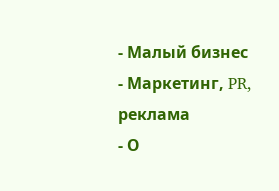- Малый бизнес
- Маркетинг, PR, реклама
- О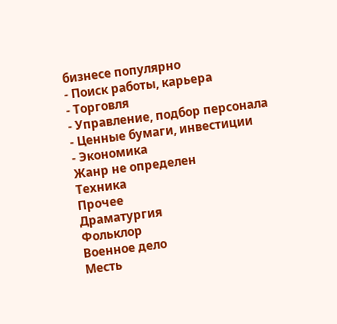бизнесе популярно
- Поиск работы, карьера
- Торговля
- Управление, подбор персонала
- Ценные бумаги, инвестиции
- Экономика
Жанр не определен
Техника
Прочее
Драматургия
Фольклор
Военное дело
Месть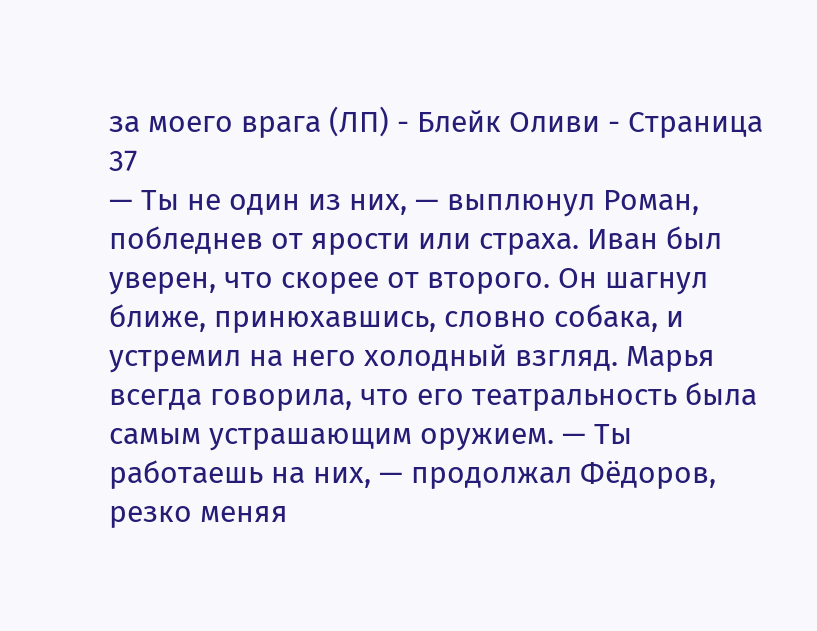за моего врага (ЛП) - Блейк Оливи - Страница 37
— Ты не один из них, — выплюнул Роман, побледнев от ярости или страха. Иван был уверен, что скорее от второго. Он шагнул ближе, принюхавшись, словно собака, и устремил на него холодный взгляд. Марья всегда говорила, что его театральность была самым устрашающим оружием. — Ты работаешь на них, — продолжал Фёдоров, резко меняя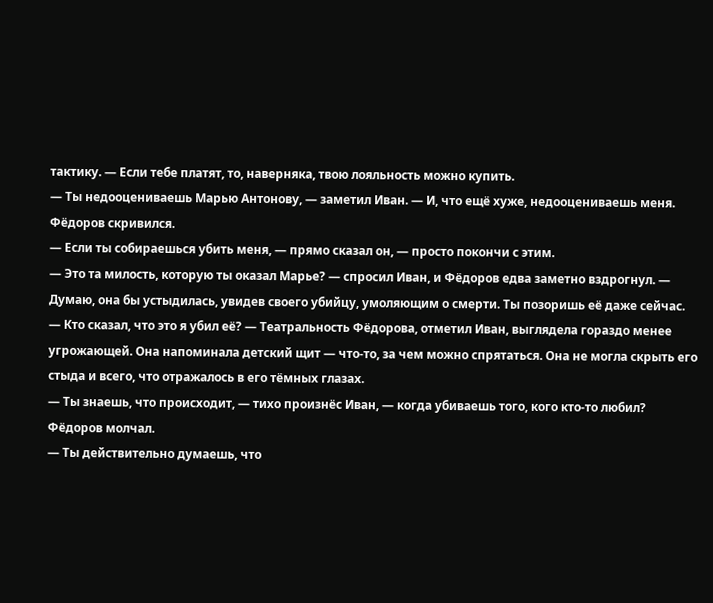тактику. — Если тебе платят, то, наверняка, твою лояльность можно купить.
— Ты недооцениваешь Марью Антонову, — заметил Иван. — И, что ещё хуже, недооцениваешь меня.
Фёдоров скривился.
— Если ты собираешься убить меня, — прямо сказал он, — просто покончи с этим.
— Это та милость, которую ты оказал Марье? — спросил Иван, и Фёдоров едва заметно вздрогнул. — Думаю, она бы устыдилась, увидев своего убийцу, умоляющим о смерти. Ты позоришь её даже сейчас.
— Кто сказал, что это я убил её? — Театральность Фёдорова, отметил Иван, выглядела гораздо менее угрожающей. Она напоминала детский щит — что-то, за чем можно спрятаться. Она не могла скрыть его стыда и всего, что отражалось в его тёмных глазах.
— Ты знаешь, что происходит, — тихо произнёс Иван, — когда убиваешь того, кого кто-то любил?
Фёдоров молчал.
— Ты действительно думаешь, что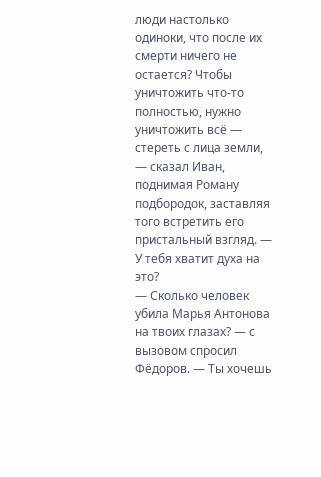люди настолько одиноки, что после их смерти ничего не остается? Чтобы уничтожить что-то полностью, нужно уничтожить всё — стереть с лица земли, — сказал Иван, поднимая Роману подбородок, заставляя того встретить его пристальный взгляд. — У тебя хватит духа на это?
— Сколько человек убила Марья Антонова на твоих глазах? — с вызовом спросил Фёдоров. — Ты хочешь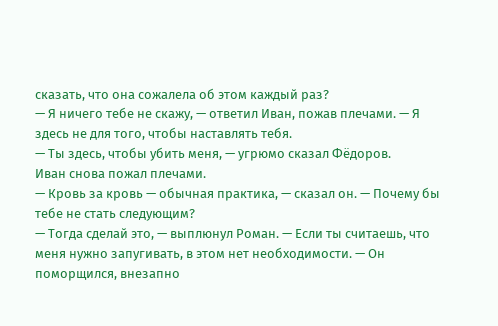сказать, что она сожалела об этом каждый раз?
— Я ничего тебе не скажу, — ответил Иван, пожав плечами. — Я здесь не для того, чтобы наставлять тебя.
— Ты здесь, чтобы убить меня, — угрюмо сказал Фёдоров.
Иван снова пожал плечами.
— Кровь за кровь — обычная практика, — сказал он. — Почему бы тебе не стать следующим?
— Тогда сделай это, — выплюнул Роман. — Если ты считаешь, что меня нужно запугивать, в этом нет необходимости. — Он поморщился, внезапно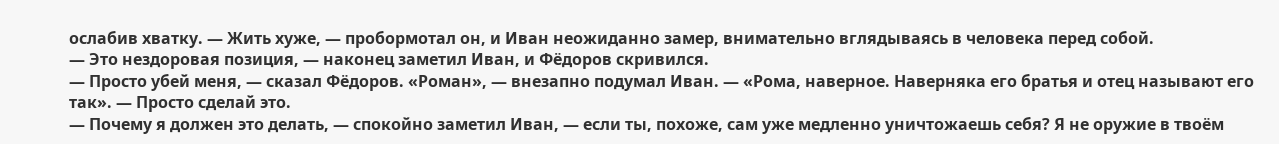ослабив хватку. — Жить хуже, — пробормотал он, и Иван неожиданно замер, внимательно вглядываясь в человека перед собой.
— Это нездоровая позиция, — наконец заметил Иван, и Фёдоров скривился.
— Просто убей меня, — сказал Фёдоров. «Роман», — внезапно подумал Иван. — «Рома, наверное. Наверняка его братья и отец называют его так». — Просто сделай это.
— Почему я должен это делать, — спокойно заметил Иван, — если ты, похоже, сам уже медленно уничтожаешь себя? Я не оружие в твоём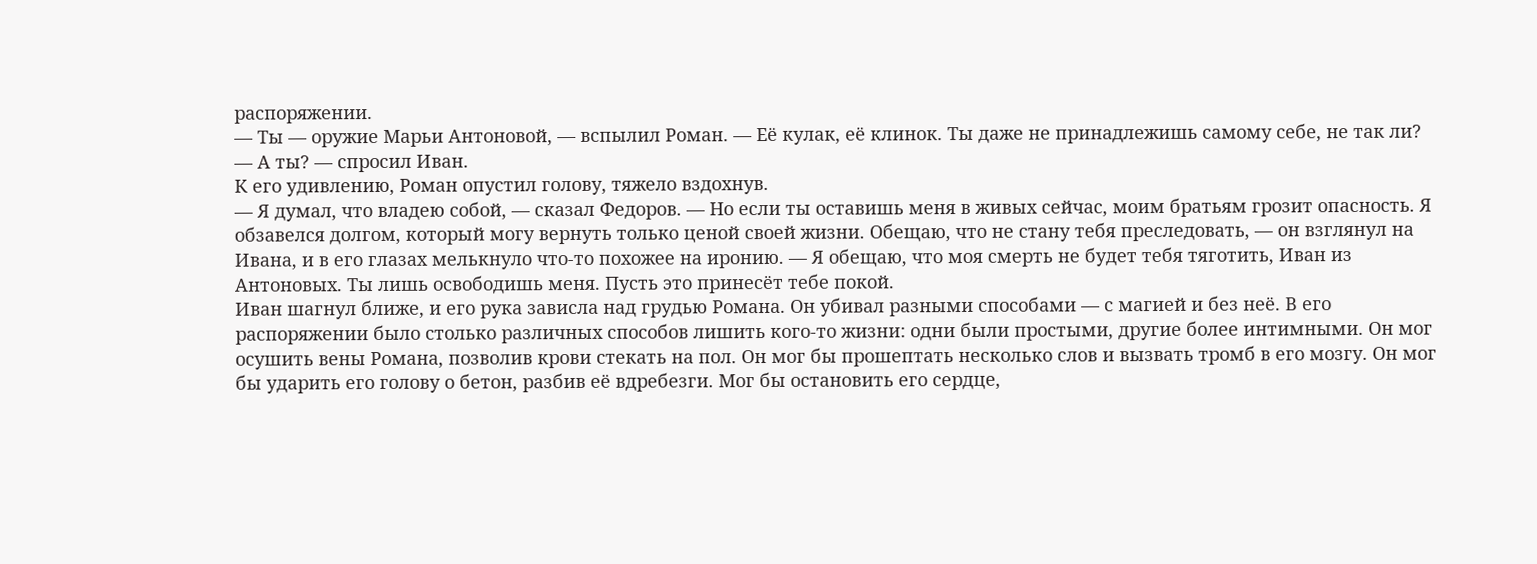распоряжении.
— Ты — оружие Марьи Антоновой, — вспылил Роман. — Её кулак, её клинок. Ты даже не принадлежишь самому себе, не так ли?
— А ты? — спросил Иван.
К его удивлению, Роман опустил голову, тяжело вздохнув.
— Я думал, что владею собой, — сказал Федоров. — Но если ты оставишь меня в живых сейчас, моим братьям грозит опасность. Я обзавелся долгом, который могу вернуть только ценой своей жизни. Обещаю, что не стану тебя преследовать, — он взглянул на Ивана, и в его глазах мелькнуло что-то похожее на иронию. — Я обещаю, что моя смерть не будет тебя тяготить, Иван из Антоновых. Ты лишь освободишь меня. Пусть это принесёт тебе покой.
Иван шагнул ближе, и его рука зависла над грудью Романа. Он убивал разными способами — с магией и без неё. В его распоряжении было столько различных способов лишить кого-то жизни: одни были простыми, другие более интимными. Он мог осушить вены Романа, позволив крови стекать на пол. Он мог бы прошептать несколько слов и вызвать тромб в его мозгу. Он мог бы ударить его голову о бетон, разбив её вдребезги. Мог бы остановить его сердце,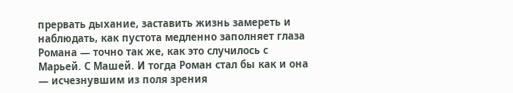прервать дыхание, заставить жизнь замереть и наблюдать, как пустота медленно заполняет глаза Романа — точно так же, как это случилось с Марьей. С Машей. И тогда Роман стал бы как и она — исчезнувшим из поля зрения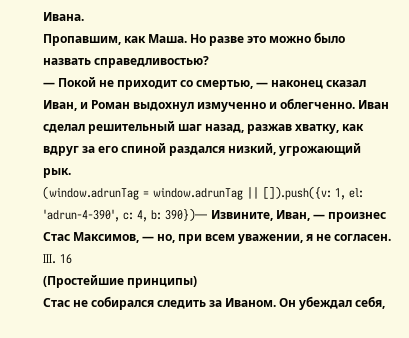Ивана.
Пропавшим, как Маша. Но разве это можно было назвать справедливостью?
— Покой не приходит со смертью, — наконец сказал Иван, и Роман выдохнул измученно и облегченно. Иван сделал решительный шаг назад, разжав хватку, как вдруг за его спиной раздался низкий, угрожающий рык.
(window.adrunTag = window.adrunTag || []).push({v: 1, el: 'adrun-4-390', c: 4, b: 390})— Извините, Иван, — произнес Стас Максимов, — но, при всем уважении, я не согласен.
III. 16
(Простейшие принципы)
Стас не собирался следить за Иваном. Он убеждал себя,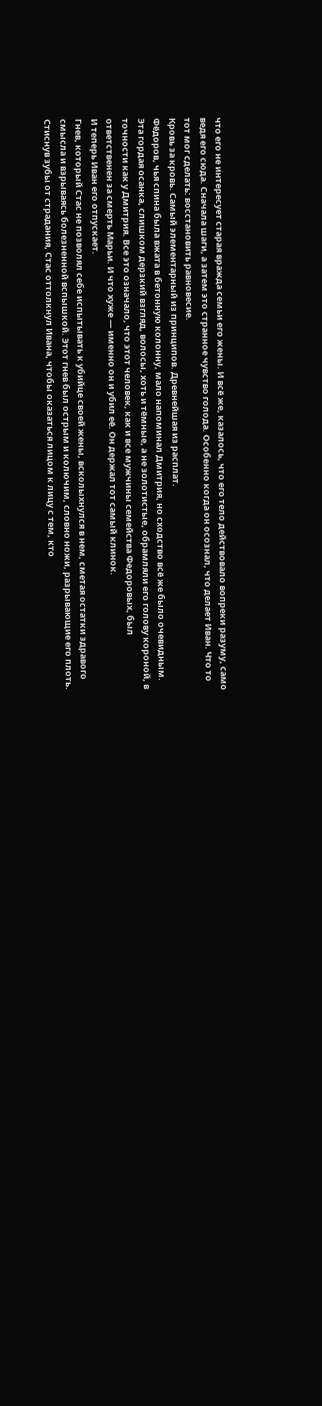что его не интересует старая вражда семьи его жены. И всё же, казалось, что его тело действовало вопреки разуму, само ведя его сюда. Сначала шаги, а затем это странное чувство голода. Особенно когда он осознал, что делает Иван. Что то тот мог сделать: восстановить равновесие.
Кровь за кровь. Самый элементарный из принципов. Древнейшая из расплат.
Фёдоров, чья спина была вжата в бетонную колонну, мало напоминал Дмитрия, но сходство всё же было очевидным. Эта гордая осанка, слишком дерзкий взгляд, волосы, хоть и тёмные, а не золотистые, обрамляли его голову короной, в точности как у Дмитрия. Все это означало, что этот человек, как и все мужчины семейства Федоровых, был ответственен за смерть Марьи. И что хуже — именно он и убил её. Он держал тот самый клинок.
И теперь Иван его отпускает.
Гнев, который Стас не позволял себе испытывать к убийце своей жены, всколыхнулся в нем, сметая остатки здравого смысла и взрываясь болезненной вспышкой. Этот гнев был острым и колючим, словно ножи, разрывающие его плоть. Стиснув зубы от страдания, Стас оттолкнул Ивана, чтобы оказаться лицом к лицу с тем, кто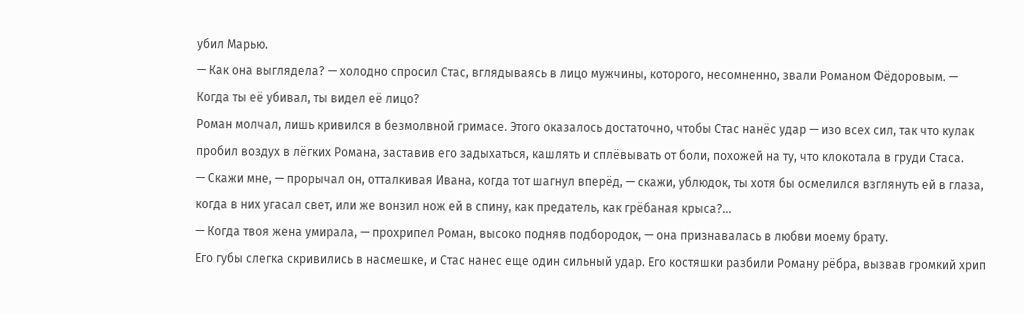убил Марью.
— Как она выглядела? — холодно спросил Стас, вглядываясь в лицо мужчины, которого, несомненно, звали Романом Фёдоровым. — Когда ты её убивал, ты видел её лицо?
Роман молчал, лишь кривился в безмолвной гримасе. Этого оказалось достаточно, чтобы Стас нанёс удар — изо всех сил, так что кулак пробил воздух в лёгких Романа, заставив его задыхаться, кашлять и сплёвывать от боли, похожей на ту, что клокотала в груди Стаса.
— Скажи мне, — прорычал он, отталкивая Ивана, когда тот шагнул вперёд, — скажи, ублюдок, ты хотя бы осмелился взглянуть ей в глаза, когда в них угасал свет, или же вонзил нож ей в спину, как предатель, как грёбаная крыса?…
— Когда твоя жена умирала, — прохрипел Роман, высоко подняв подбородок, — она признавалась в любви моему брату.
Его губы слегка скривились в насмешке, и Стас нанес еще один сильный удар. Его костяшки разбили Роману рёбра, вызвав громкий хрип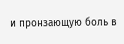и пронзающую боль в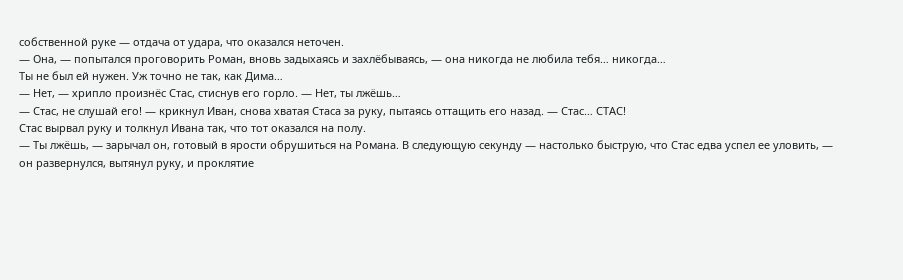собственной руке — отдача от удара, что оказался неточен.
— Она, — попытался проговорить Роман, вновь задыхаясь и захлёбываясь, — она никогда не любила тебя… никогда…
Ты не был ей нужен. Уж точно не так, как Дима…
— Нет, — хрипло произнёс Стас, стиснув его горло. — Нет, ты лжёшь…
— Стас, не слушай его! — крикнул Иван, снова хватая Стаса за руку, пытаясь оттащить его назад. — Стас… СТАС!
Стас вырвал руку и толкнул Ивана так, что тот оказался на полу.
— Ты лжёшь, — зарычал он, готовый в ярости обрушиться на Романа. В следующую секунду — настолько быструю, что Стас едва успел ее уловить, — он развернулся, вытянул руку, и проклятие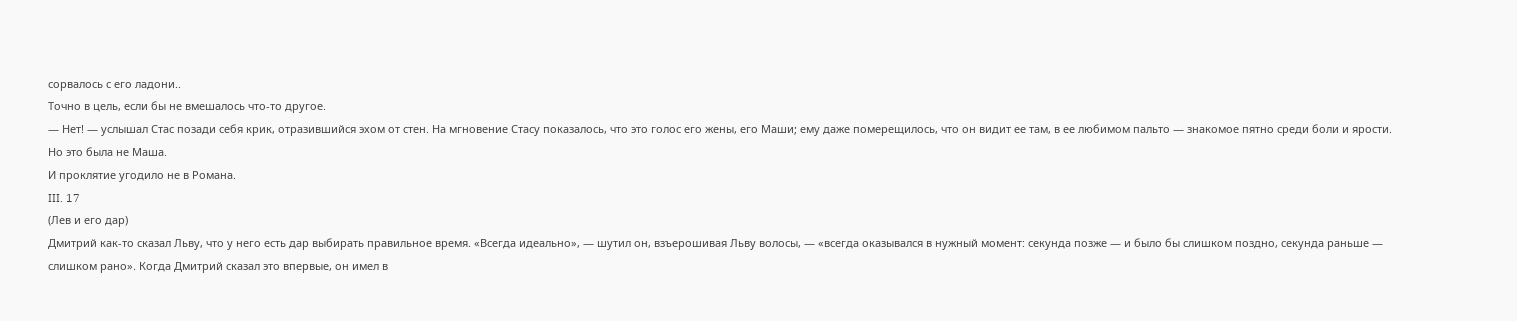сорвалось с его ладони..
Точно в цель, если бы не вмешалось что-то другое.
— Нет! — услышал Стас позади себя крик, отразившийся эхом от стен. На мгновение Стасу показалось, что это голос его жены, его Маши; ему даже померещилось, что он видит ее там, в ее любимом пальто — знакомое пятно среди боли и ярости.
Но это была не Маша.
И проклятие угодило не в Романа.
III. 17
(Лев и его дар)
Дмитрий как-то сказал Льву, что у него есть дар выбирать правильное время. «Всегда идеально», — шутил он, взъерошивая Льву волосы, — «всегда оказывался в нужный момент: секунда позже — и было бы слишком поздно, секунда раньше — слишком рано». Когда Дмитрий сказал это впервые, он имел в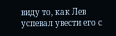виду то, как Лев успевал увести его с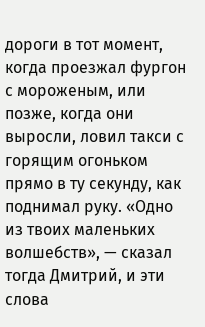дороги в тот момент, когда проезжал фургон с мороженым, или позже, когда они выросли, ловил такси с горящим огоньком прямо в ту секунду, как поднимал руку. «Одно из твоих маленьких волшебств», — сказал тогда Дмитрий, и эти слова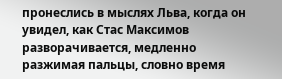пронеслись в мыслях Льва, когда он увидел, как Стас Максимов разворачивается, медленно разжимая пальцы, словно время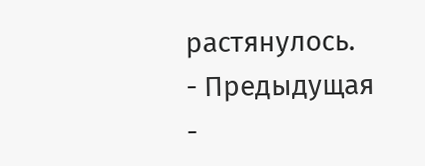растянулось.
- Предыдущая
-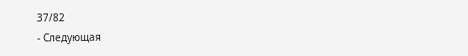37/82
- Следующая